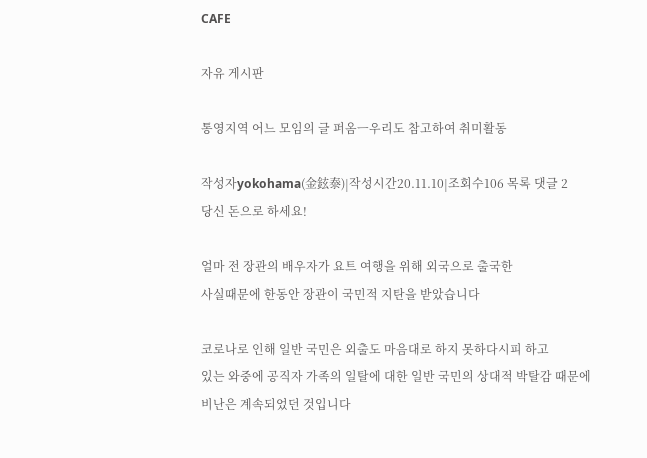CAFE

자유 게시판

통영지역 어느 모임의 글 퍼옴ㅡ우리도 참고하여 취미활동

작성자yokohama(金鉉泰)|작성시간20.11.10|조회수106 목록 댓글 2
당신 돈으로 하세요!

얼마 전 장관의 배우자가 요트 여행을 위해 외국으로 출국한
사실때문에 한동안 장관이 국민적 지탄을 받았습니다

코로나로 인해 일반 국민은 외출도 마음대로 하지 못하다시피 하고
있는 와중에 공직자 가족의 일탈에 대한 일반 국민의 상대적 박탈감 때문에
비난은 계속되었던 것입니다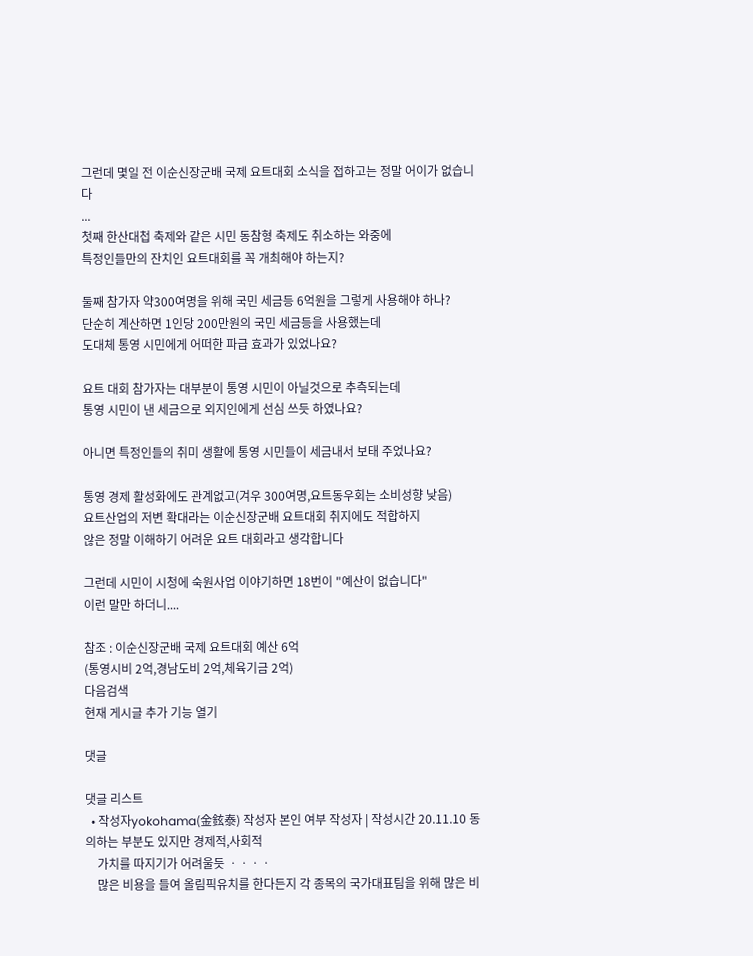그런데 몇일 전 이순신장군배 국제 요트대회 소식을 접하고는 정말 어이가 없습니다
...
첫째 한산대첩 축제와 같은 시민 동참형 축제도 취소하는 와중에
특정인들만의 잔치인 요트대회를 꼭 개최해야 하는지?

둘째 참가자 약300여명을 위해 국민 세금등 6억원을 그렇게 사용해야 하나?
단순히 계산하면 1인당 200만원의 국민 세금등을 사용했는데
도대체 통영 시민에게 어떠한 파급 효과가 있었나요?

요트 대회 참가자는 대부분이 통영 시민이 아닐것으로 추측되는데
통영 시민이 낸 세금으로 외지인에게 선심 쓰듯 하였나요?

아니면 특정인들의 취미 생활에 통영 시민들이 세금내서 보태 주었나요?

통영 경제 활성화에도 관계없고(겨우 300여명,요트동우회는 소비성향 낮음)
요트산업의 저변 확대라는 이순신장군배 요트대회 취지에도 적합하지
않은 정말 이해하기 어려운 요트 대회라고 생각합니다

그런데 시민이 시청에 숙원사업 이야기하면 18번이 "예산이 없습니다"
이런 말만 하더니....

참조 : 이순신장군배 국제 요트대회 예산 6억
(통영시비 2억,경남도비 2억,체육기금 2억)
다음검색
현재 게시글 추가 기능 열기

댓글

댓글 리스트
  • 작성자yokohama(金鉉泰) 작성자 본인 여부 작성자 | 작성시간 20.11.10 동의하는 부분도 있지만 경제적,사회적
    가치를 따지기가 어려울듯 ㆍㆍㆍㆍ
    많은 비용을 들여 올림픽유치를 한다든지 각 종목의 국가대표팀을 위해 많은 비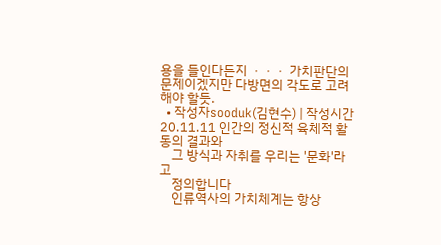용을 들인다든지 ㆍㆍㆍ 가치판단의 문제이겠지만 다방면의 각도로 고려해야 할듯.
  • 작성자sooduk(김현수) | 작성시간 20.11.11 인간의 정신적 육체적 활동의 결과와
    그 방식과 자취를 우리는 '문화'라고
    정의합니다
    인류역사의 가치체계는 항상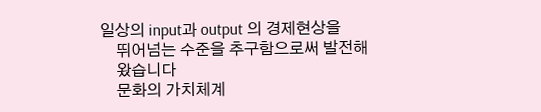일상의 input과 output 의 경제현상을
    뛰어넘는 수준을 추구함으로써 발전해
    왔습니다
    문화의 가치체계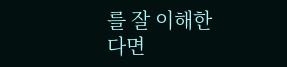를 잘 이해한다면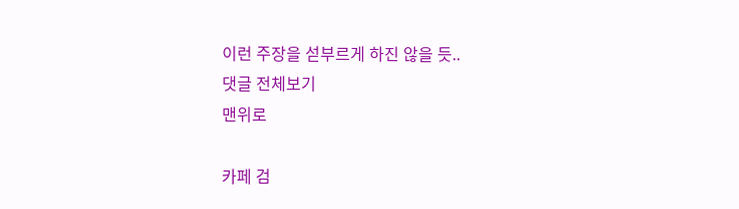이런 주장을 섣부르게 하진 않을 듯..
댓글 전체보기
맨위로

카페 검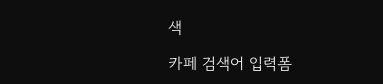색

카페 검색어 입력폼